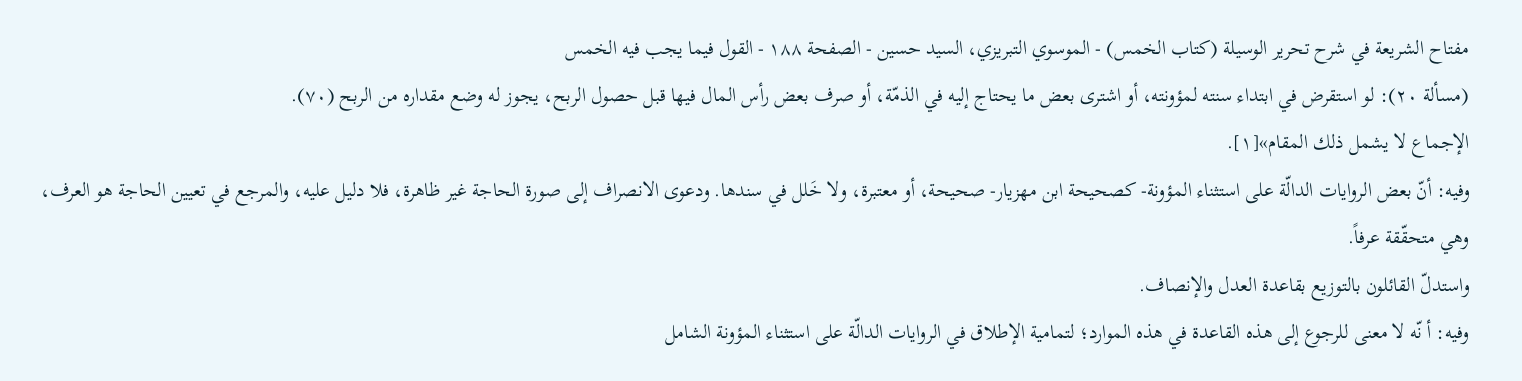مفتاح الشريعة في شرح تحرير الوسيلة (كتاب الخمس) - الموسوي التبريزي، السيد حسين - الصفحة ١٨٨ - القول فيما يجب فيه الخمس
(مسألة ٢٠): لو استقرض في ابتداء سنته لمؤونته، أو اشترى بعض ما يحتاج إليه في الذمّة، أو صرف بعض رأس المال فيها قبل حصول الربح، يجوز له وضع مقداره من الربح (٧٠).
الإجماع لا يشمل ذلك المقام»[١].
وفيه: أنّ بعض الروايات الدالّة على استثناء المؤونة- كصحيحة ابن مهزيار- صحيحة، أو معتبرة، ولا خَلل في سندها. ودعوى الانصراف إلى صورة الحاجة غير ظاهرة، فلا دليل عليه، والمرجع في تعيين الحاجة هو العرف، وهي متحقّقة عرفاً.
واستدلّ القائلون بالتوزيع بقاعدة العدل والإنصاف.
وفيه: أ نّه لا معنى للرجوع إلى هذه القاعدة في هذه الموارد؛ لتمامية الإطلاق في الروايات الدالّة على استثناء المؤونة الشامل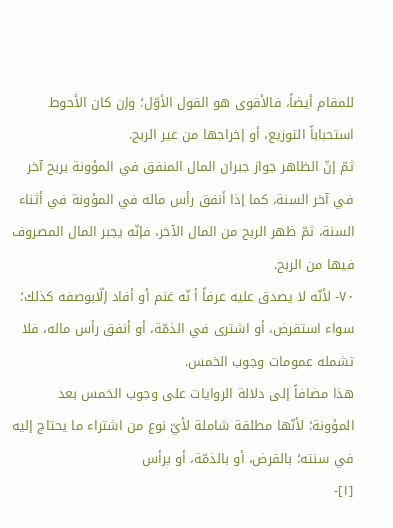للمقام أيضاً، فالأقوى هو القول الأوّل؛ وإن كان الأحوط استحباباً التوزيع، أو إخراجها من غير الربح.
ثمّ إنّ الظاهر جواز جبران المال المنفق في المؤونة بربح آخر في آخر السنة، كما إذا أنفق رأس ماله في المؤونة في أثناء السنة، ثمّ ظهر الربح من المال الآخر، فإنّه يجبر المال المصروف فيها من الربح.
٧٠- لأنّه لا يصدق عليه عرفاً أ نّه غنم أو أفاد إلّابوصفه كذلك؛ سواء استقرض، أو اشترى في الذمّة، أو أنفق رأس ماله، فلا تشمله عمومات وجوب الخمس.
هذا مضافاً إلى دلالة الروايات على وجوب الخمس بعد المؤونة؛ لأنّها مطلقة شاملة لأيّ نوع من اشتراء ما يحتاج إليه في سنته؛ بالقرض، أو بالذمّة، أو برأس
[١]-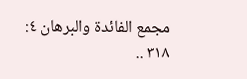مجمع الفائدة والبرهان ٤: ٣١٨ ..